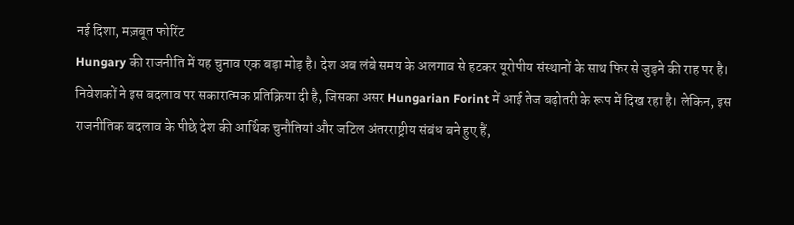नई दिशा, मज़बूत फोरिंट
Hungary की राजनीति में यह चुनाव एक बड़ा मोड़ है। देश अब लंबे समय के अलगाव से हटकर यूरोपीय संस्थानों के साथ फिर से जुड़ने की राह पर है। निवेशकों ने इस बदलाव पर सकारात्मक प्रतिक्रिया दी है, जिसका असर Hungarian Forint में आई तेज बढ़ोतरी के रूप में दिख रहा है। लेकिन, इस राजनीतिक बदलाव के पीछे देश की आर्थिक चुनौतियां और जटिल अंतरराष्ट्रीय संबंध बने हुए हैं,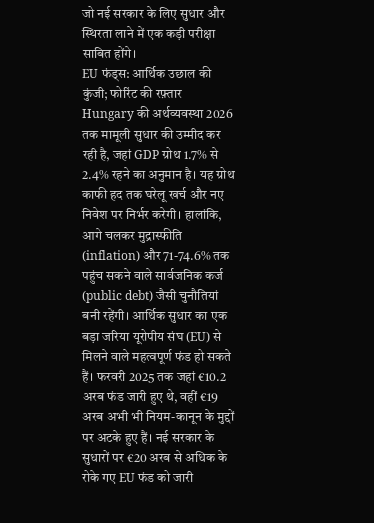जो नई सरकार के लिए सुधार और स्थिरता लाने में एक कड़ी परीक्षा साबित होंगे।
EU फंड्स: आर्थिक उछाल की कुंजी; फोरिंट की रफ़्तार
Hungary की अर्थव्यवस्था 2026 तक मामूली सुधार की उम्मीद कर रही है, जहां GDP ग्रोथ 1.7% से 2.4% रहने का अनुमान है। यह ग्रोथ काफी हद तक घरेलू खर्च और नए निवेश पर निर्भर करेगी। हालांकि, आगे चलकर मुद्रास्फीति (inflation) और 71-74.6% तक पहुंच सकने वाले सार्वजनिक कर्ज (public debt) जैसी चुनौतियां बनी रहेंगी। आर्थिक सुधार का एक बड़ा जरिया यूरोपीय संघ (EU) से मिलने वाले महत्वपूर्ण फंड हो सकते हैं। फरवरी 2025 तक जहां €10.2 अरब फंड जारी हुए थे, वहीं €19 अरब अभी भी नियम-कानून के मुद्दों पर अटके हुए हैं। नई सरकार के सुधारों पर €20 अरब से अधिक के रोके गए EU फंड को जारी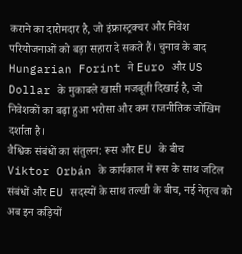कराने का दारोमदार है, जो इंफ्रास्ट्रक्चर और निवेश परियोजनाओं को बड़ा सहारा दे सकते हैं। चुनाव के बाद Hungarian Forint ने Euro और US Dollar के मुकाबले खासी मजबूती दिखाई है, जो निवेशकों का बढ़ा हुआ भरोसा और कम राजनीतिक जोखिम दर्शाता है।
वैश्विक संबंधों का संतुलन: रूस और EU के बीच
Viktor Orbán के कार्यकाल में रूस के साथ जटिल संबंधों और EU सदस्यों के साथ तल्खी के बीच, नई नेतृत्व को अब इन कड़ियों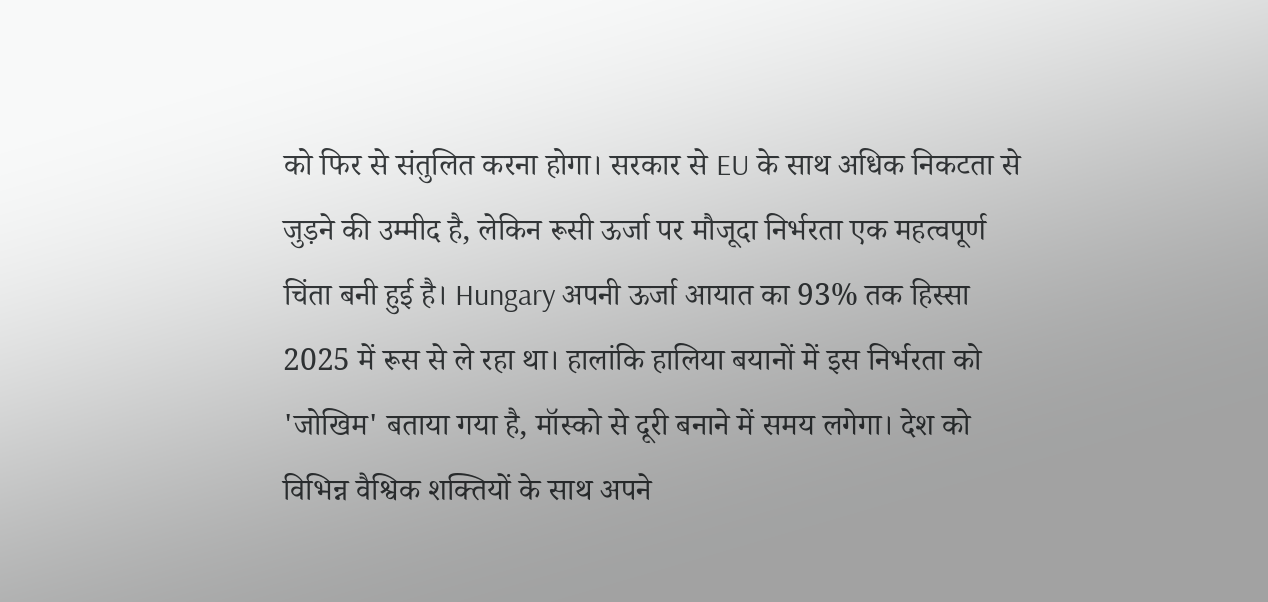को फिर से संतुलित करना होगा। सरकार से EU के साथ अधिक निकटता से जुड़ने की उम्मीद है, लेकिन रूसी ऊर्जा पर मौजूदा निर्भरता एक महत्वपूर्ण चिंता बनी हुई है। Hungary अपनी ऊर्जा आयात का 93% तक हिस्सा 2025 में रूस से ले रहा था। हालांकि हालिया बयानों में इस निर्भरता को 'जोखिम' बताया गया है, मॉस्को से दूरी बनाने में समय लगेगा। देश को विभिन्न वैश्विक शक्तियों के साथ अपने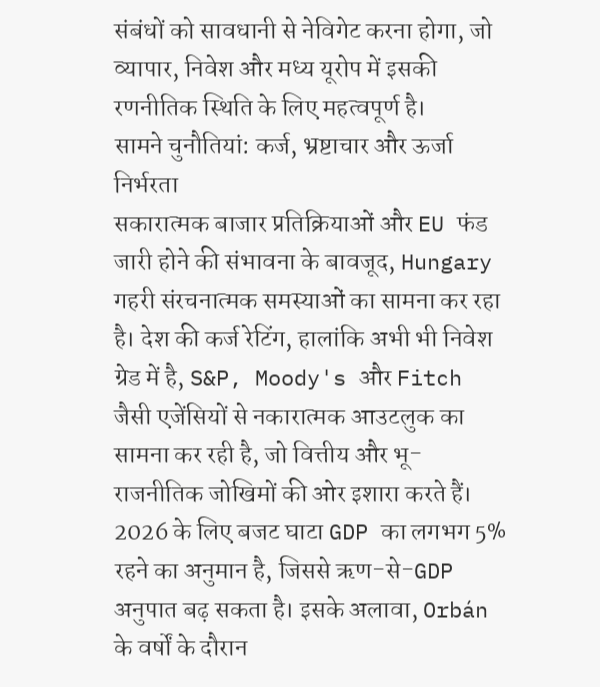संबंधों को सावधानी से नेविगेट करना होगा, जो व्यापार, निवेश और मध्य यूरोप में इसकी रणनीतिक स्थिति के लिए महत्वपूर्ण है।
सामने चुनौतियां: कर्ज, भ्रष्टाचार और ऊर्जा निर्भरता
सकारात्मक बाजार प्रतिक्रियाओं और EU फंड जारी होने की संभावना के बावजूद, Hungary गहरी संरचनात्मक समस्याओं का सामना कर रहा है। देश की कर्ज रेटिंग, हालांकि अभी भी निवेश ग्रेड में है, S&P, Moody's और Fitch जैसी एजेंसियों से नकारात्मक आउटलुक का सामना कर रही है, जो वित्तीय और भू-राजनीतिक जोखिमों की ओर इशारा करते हैं। 2026 के लिए बजट घाटा GDP का लगभग 5% रहने का अनुमान है, जिससे ऋण-से-GDP अनुपात बढ़ सकता है। इसके अलावा, Orbán के वर्षों के दौरान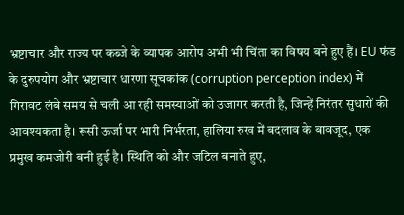भ्रष्टाचार और राज्य पर कब्जे के व्यापक आरोप अभी भी चिंता का विषय बने हुए हैं। EU फंड के दुरुपयोग और भ्रष्टाचार धारणा सूचकांक (corruption perception index) में गिरावट लंबे समय से चली आ रही समस्याओं को उजागर करती है, जिन्हें निरंतर सुधारों की आवश्यकता है। रूसी ऊर्जा पर भारी निर्भरता, हालिया रुख में बदलाव के बावजूद, एक प्रमुख कमजोरी बनी हुई है। स्थिति को और जटिल बनाते हुए,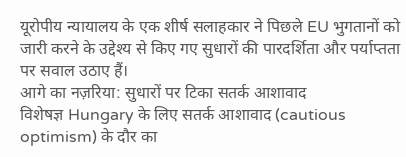यूरोपीय न्यायालय के एक शीर्ष सलाहकार ने पिछले EU भुगतानों को जारी करने के उद्देश्य से किए गए सुधारों की पारदर्शिता और पर्याप्तता पर सवाल उठाए हैं।
आगे का नज़रिया: सुधारों पर टिका सतर्क आशावाद
विशेषज्ञ Hungary के लिए सतर्क आशावाद (cautious optimism) के दौर का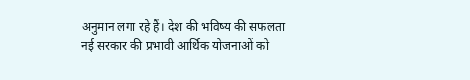अनुमान लगा रहे हैं। देश की भविष्य की सफलता नई सरकार की प्रभावी आर्थिक योजनाओं को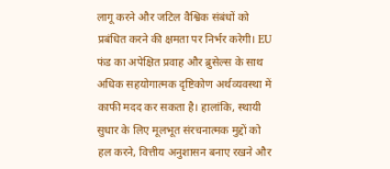लागू करने और जटिल वैश्विक संबंधों को प्रबंधित करने की क्षमता पर निर्भर करेगी। EU फंड का अपेक्षित प्रवाह और ब्रुसेल्स के साथ अधिक सहयोगात्मक दृष्टिकोण अर्थव्यवस्था में काफी मदद कर सकता है। हालांकि, स्थायी सुधार के लिए मूलभूत संरचनात्मक मुद्दों को हल करने, वित्तीय अनुशासन बनाए रखने और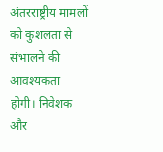अंतरराष्ट्रीय मामलों को कुशलता से संभालने की आवश्यकता होगी। निवेशक और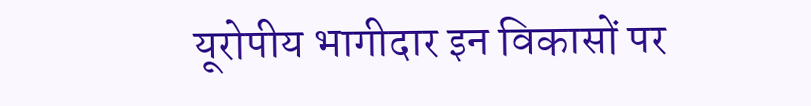यूरोपीय भागीदार इन विकासों पर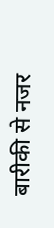बारीकी से नजर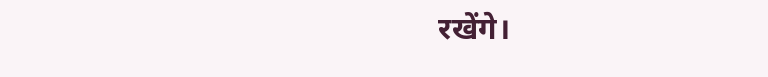रखेंगे।